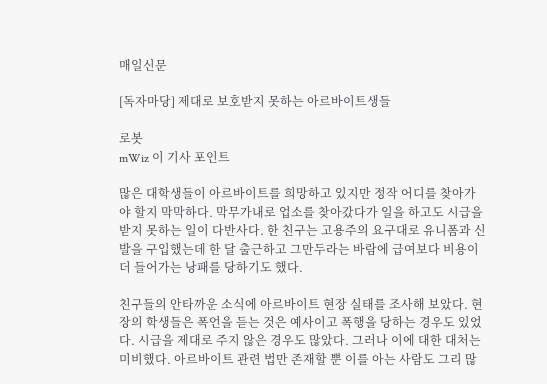매일신문

[독자마당] 제대로 보호받지 못하는 아르바이트생들

로봇
mWiz 이 기사 포인트

많은 대학생들이 아르바이트를 희망하고 있지만 정작 어디를 찾아가야 할지 막막하다. 막무가내로 업소를 찾아갔다가 일을 하고도 시급을 받지 못하는 일이 다반사다. 한 친구는 고용주의 요구대로 유니폼과 신발을 구입했는데 한 달 출근하고 그만두라는 바람에 급여보다 비용이 더 들어가는 낭패를 당하기도 했다.

친구들의 안타까운 소식에 아르바이트 현장 실태를 조사해 보았다. 현장의 학생들은 폭언을 듣는 것은 예사이고 폭행을 당하는 경우도 있었다. 시급을 제대로 주지 않은 경우도 많았다. 그러나 이에 대한 대처는 미비했다. 아르바이트 관련 법만 존재할 뿐 이를 아는 사람도 그리 많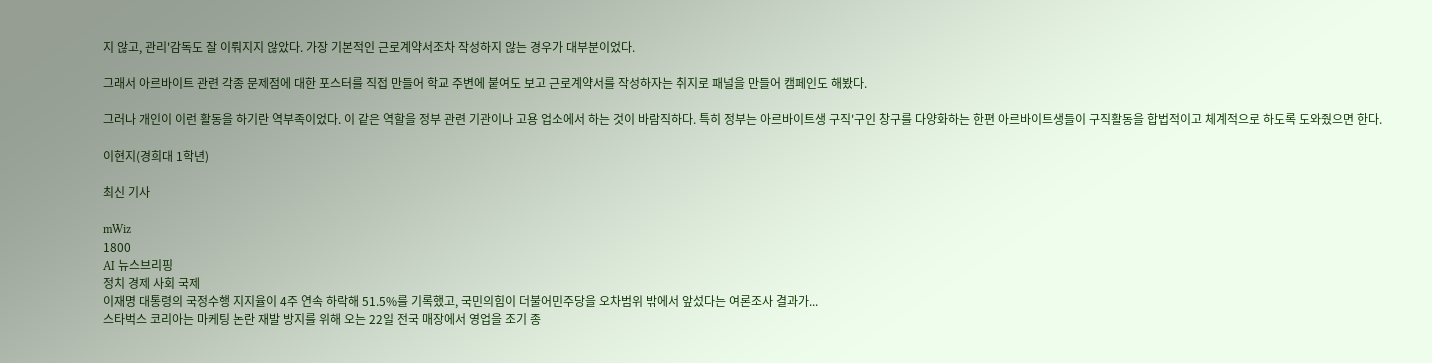지 않고, 관리'감독도 잘 이뤄지지 않았다. 가장 기본적인 근로계약서조차 작성하지 않는 경우가 대부분이었다.

그래서 아르바이트 관련 각종 문제점에 대한 포스터를 직접 만들어 학교 주변에 붙여도 보고 근로계약서를 작성하자는 취지로 패널을 만들어 캠페인도 해봤다.

그러나 개인이 이런 활동을 하기란 역부족이었다. 이 같은 역할을 정부 관련 기관이나 고용 업소에서 하는 것이 바람직하다. 특히 정부는 아르바이트생 구직'구인 창구를 다양화하는 한편 아르바이트생들이 구직활동을 합법적이고 체계적으로 하도록 도와줬으면 한다.

이현지(경희대 1학년)

최신 기사

mWiz
1800
AI 뉴스브리핑
정치 경제 사회 국제
이재명 대통령의 국정수행 지지율이 4주 연속 하락해 51.5%를 기록했고, 국민의힘이 더불어민주당을 오차범위 밖에서 앞섰다는 여론조사 결과가...
스타벅스 코리아는 마케팅 논란 재발 방지를 위해 오는 22일 전국 매장에서 영업을 조기 종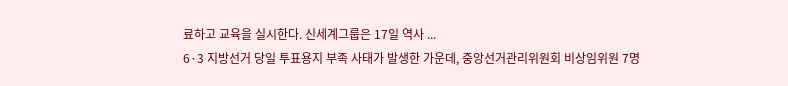료하고 교육을 실시한다. 신세계그룹은 17일 역사 ...
6·3 지방선거 당일 투표용지 부족 사태가 발생한 가운데, 중앙선거관리위원회 비상임위원 7명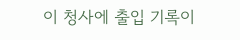이 청사에 출입 기록이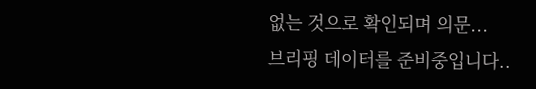없는 것으로 확인되며 의문...
브리핑 데이터를 준비중입니다..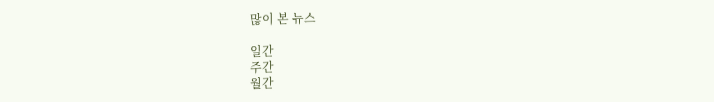많이 본 뉴스

일간
주간
월간